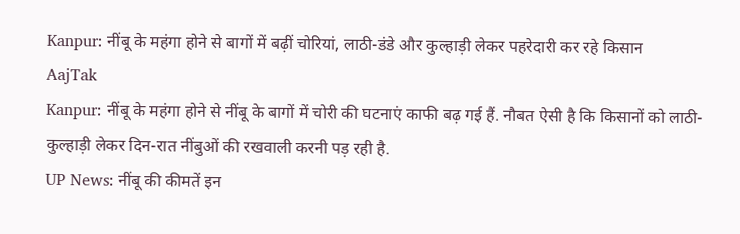Kanpur: नींबू के महंगा होने से बागों में बढ़ीं चोरियां, लाठी-डंडे और कुल्हाड़ी लेकर पहरेदारी कर रहे किसान
AajTak
Kanpur: नींबू के महंगा होने से नींबू के बागों में चोरी की घटनाएं काफी बढ़ गई हैं. नौबत ऐसी है कि किसानों को लाठी-कुल्हाड़ी लेकर दिन-रात नींबुओं की रखवाली करनी पड़ रही है.
UP News: नींबू की कीमतें इन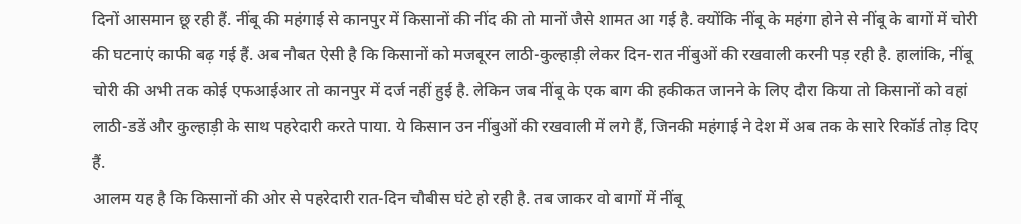दिनों आसमान छू रही हैं. नींबू की महंगाई से कानपुर में किसानों की नींद की तो मानों जैसे शामत आ गई है. क्योंकि नींबू के महंगा होने से नींबू के बागों में चोरी की घटनाएं काफी बढ़ गई हैं. अब नौबत ऐसी है कि किसानों को मजबूरन लाठी-कुल्हाड़ी लेकर दिन-रात नींबुओं की रखवाली करनी पड़ रही है. हालांकि, नींबू चोरी की अभी तक कोई एफआईआर तो कानपुर में दर्ज नहीं हुई है. लेकिन जब नींबू के एक बाग की हकीकत जानने के लिए दौरा किया तो किसानों को वहां लाठी-डडें और कुल्हाड़ी के साथ पहरेदारी करते पाया. ये किसान उन नींबुओं की रखवाली में लगे हैं, जिनकी महंगाई ने देश में अब तक के सारे रिकॉर्ड तोड़ दिए हैं.
आलम यह है कि किसानों की ओर से पहरेदारी रात-दिन चौबीस घंटे हो रही है. तब जाकर वो बागों में नींबू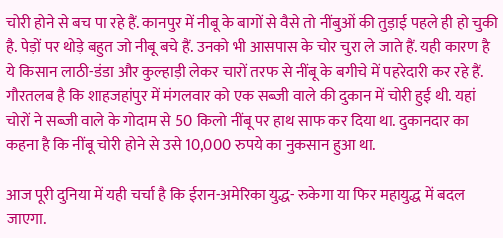चोरी होने से बच पा रहे हैं. कानपुर में नीबू के बागों से वैसे तो नींबुओं की तुड़ाई पहले ही हो चुकी है. पेड़ों पर थोड़े बहुत जो नीबू बचे हैं. उनको भी आसपास के चोर चुरा ले जाते हैं. यही कारण है ये किसान लाठी-डंडा और कुल्हाड़ी लेकर चारों तरफ से नींबू के बगीचे में पहरेदारी कर रहे हैं.
गौरतलब है कि शाहजहांपुर में मंगलवार को एक सब्जी वाले की दुकान में चोरी हुई थी. यहां चोरों ने सब्जी वाले के गोदाम से 50 किलो नींबू पर हाथ साफ कर दिया था. दुकानदार का कहना है कि नींबू चोरी होने से उसे 10,000 रुपये का नुकसान हुआ था.

आज पूरी दुनिया में यही चर्चा है कि ईरान-अमेरिका युद्ध- रुकेगा या फिर महायुद्ध में बदल जाएगा.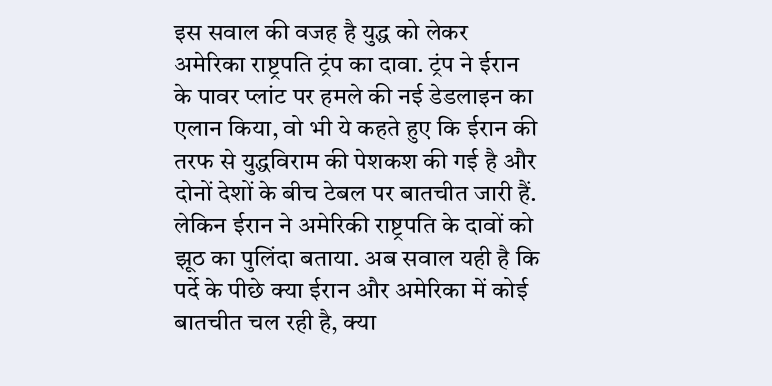इस सवाल की वजह है युद्ध को लेकर अमेरिका राष्ट्रपति ट्रंप का दावा. ट्रंप ने ईरान के पावर प्लांट पर हमले की नई डेडलाइन का एलान किया, वो भी ये कहते हुए कि ईरान की तरफ से युद्धविराम की पेशकश की गई है और दोनों देशों के बीच टेबल पर बातचीत जारी हैं. लेकिन ईरान ने अमेरिकी राष्ट्रपति के दावों को झूठ का पुलिंदा बताया. अब सवाल यही है कि पर्दे के पीछे क्या ईरान और अमेरिका में कोई बातचीत चल रही है, क्या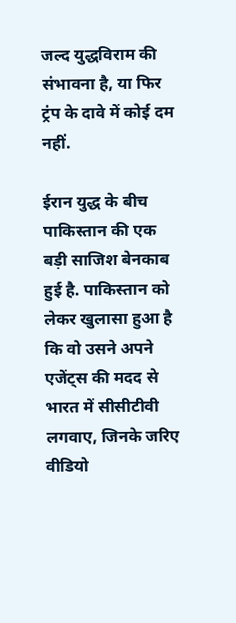जल्द युद्धविराम की संभावना है, या फिर ट्रंप के दावे में कोई दम नहीं.

ईरान युद्ध के बीच पाकिस्तान की एक बड़ी साजिश बेनकाब हुई है. पाकिस्तान को लेकर खुलासा हुआ है कि वो उसने अपने एजेंट्स की मदद से भारत में सीसीटीवी लगवाए, जिनके जरिए वीडियो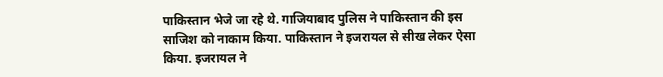पाकिस्तान भेजे जा रहे थे. गाजियाबाद पुलिस ने पाकिस्तान की इस साजिश को नाकाम किया. पाकिस्तान ने इजरायल से सीख लेकर ऐसा किया. इजरायल ने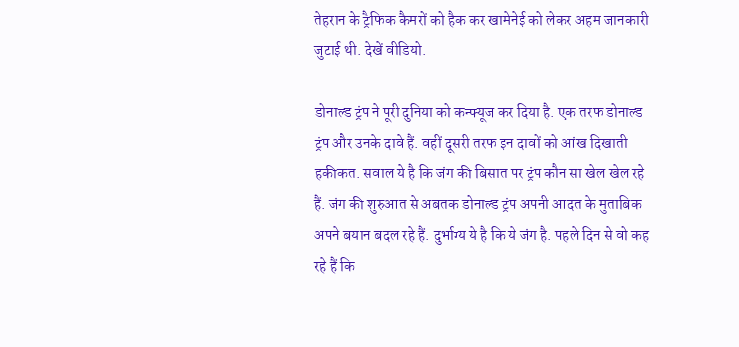तेहरान के ट्रैफिक कैमरों को हैक कर खामेनेई को लेकर अहम जानकारी जुटाई थी. देखें वीडियो.

डोनाल्ड ट्रंप ने पूरी दुनिया को कन्फ्यूज कर दिया है. एक तरफ डोनाल्ड ट्रंप और उनके दावे हैं. वहीं दूसरी तरफ इन दावों को आंख दिखाती हकीकत. सवाल ये है कि जंग की बिसात पर ट्रंप कौन सा खेल खेल रहे हैं. जंग की शुरुआत से अबतक डोनाल्ड ट्रंप अपनी आदत के मुताबिक अपने बयान बदल रहे हैं. दुर्भाग्य ये है कि ये जंग है. पहले दिन से वो कह रहे हैं कि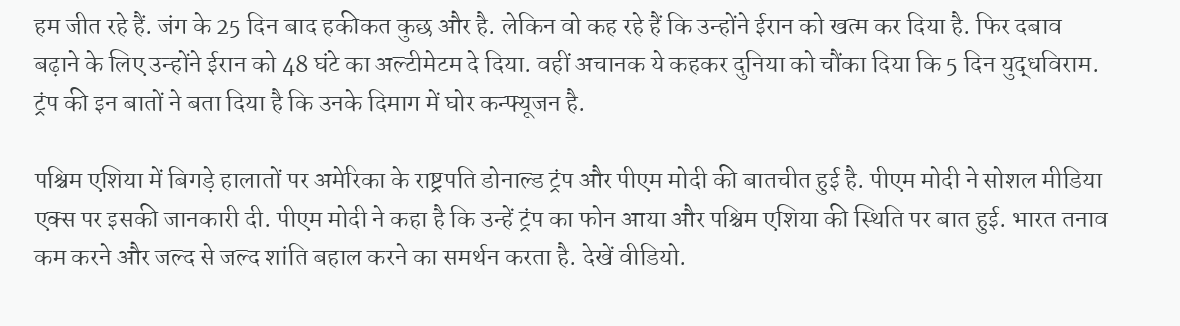हम जीत रहे हैं. जंग के 25 दिन बाद हकीकत कुछ और है. लेकिन वो कह रहे हैं कि उन्होंने ईरान को खत्म कर दिया है. फिर दबाव बढ़ाने के लिए उन्होंने ईरान को 48 घंटे का अल्टीमेटम दे दिया. वहीं अचानक ये कहकर दुनिया को चौंका दिया कि 5 दिन युद्धविराम. ट्रंप की इन बातों ने बता दिया है कि उनके दिमाग में घोर कन्फ्यूजन है.

पश्चिम एशिया में बिगड़े हालातों पर अमेरिका के राष्ट्रपति डोनाल्ड ट्रंप और पीएम मोदी की बातचीत हुई है. पीएम मोदी ने सोशल मीडिया एक्स पर इसकी जानकारी दी. पीएम मोदी ने कहा है कि उन्हें ट्रंप का फोन आया और पश्चिम एशिया की स्थिति पर बात हुई. भारत तनाव कम करने और जल्द से जल्द शांति बहाल करने का समर्थन करता है. देखें वीडियो.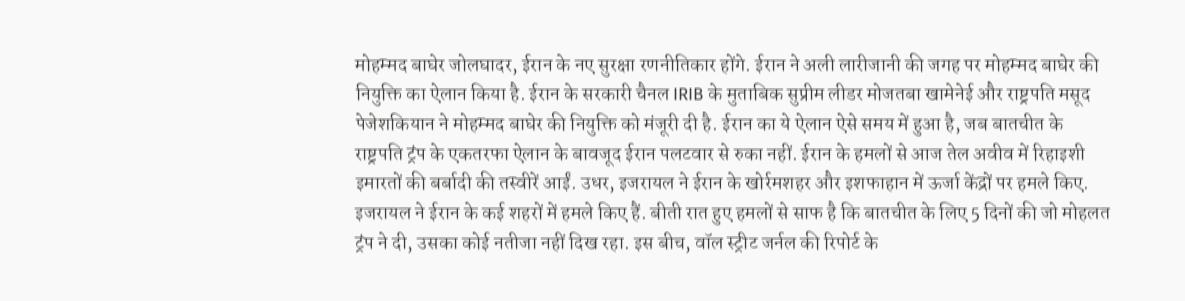मोहम्मद बाघेर जोलघादर, ईरान के नए सुरक्षा रणनीतिकार होंगे. ईरान ने अली लारीजानी की जगह पर मोहम्मद बाघेर की नियुक्ति का ऐलान किया है. ईरान के सरकारी चैनल IRIB के मुताबिक सुप्रीम लीडर मोजतबा खामेनेई और राष्ट्रपति मसूद पेजेशकियान ने मोहम्मद बाघेर की नियुक्ति को मंजूरी दी है. ईरान का ये ऐलान ऐसे समय में हुआ है, जब बातचीत के राष्ट्रपति ट्रंप के एकतरफा ऐलान के बावजूद ईरान पलटवार से रुका नहीं. ईरान के हमलों से आज तेल अवीव में रिहाइशी इमारतों की बर्बादी की तस्वीरें आईं. उधर, इजरायल ने ईरान के खोर्रमशहर और इशफाहान में ऊर्जा केंद्रों पर हमले किए. इजरायल ने ईरान के कई शहरों में हमले किए हैं. बीती रात हुए हमलों से साफ है कि बातचीत के लिए 5 दिनों की जो मोहलत ट्रंप ने दी, उसका कोई नतीजा नहीं दिख रहा. इस बीच, वॉल स्ट्रीट जर्नल की रिपोर्ट के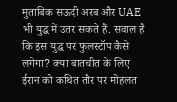मुताबिक सऊदी अरब और UAE भी युद्ध में उतर सकते हैं. सवाल है कि इस युद्ध पर फुलस्टॉप कैसे लगेगा? क्या बातचीत के लिए ईरान को कथित तौर पर मोहलत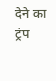देने का ट्रंप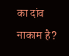का दांव नाकाम है?